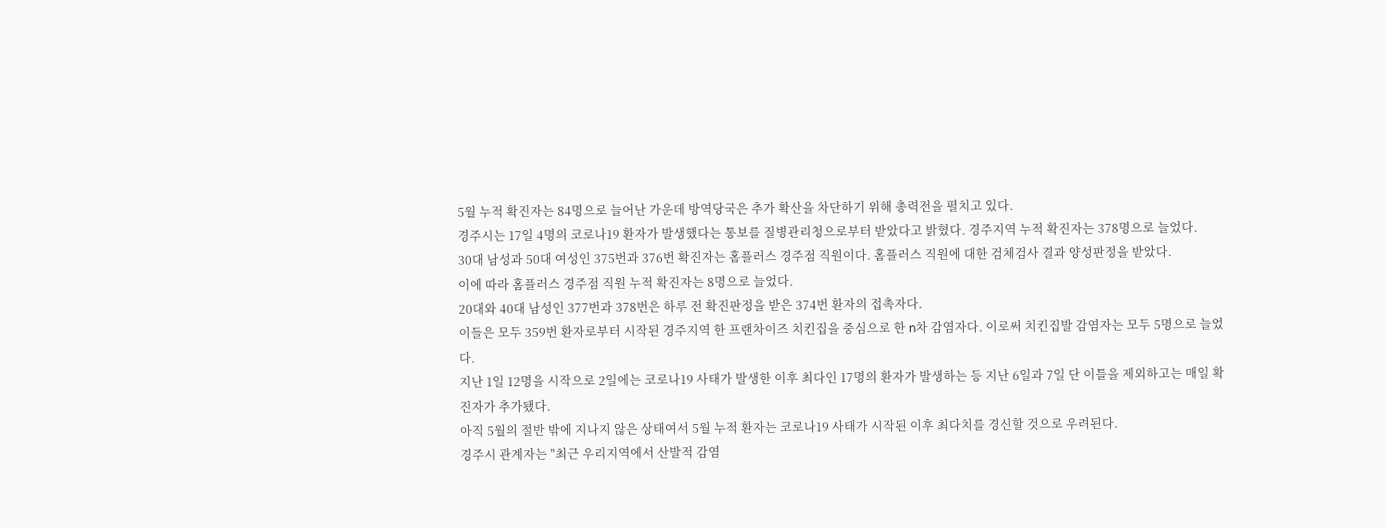5월 누적 확진자는 84명으로 늘어난 가운데 방역당국은 추가 확산을 차단하기 위해 총력전을 펼치고 있다.
경주시는 17일 4명의 코로나19 환자가 발생했다는 통보를 질병관리청으로부터 받았다고 밝혔다. 경주지역 누적 확진자는 378명으로 늘었다.
30대 남성과 50대 여성인 375번과 376번 확진자는 홈플러스 경주점 직원이다. 홈플러스 직원에 대한 검체검사 결과 양성판정을 받았다.
이에 따라 홈플러스 경주점 직원 누적 확진자는 8명으로 늘었다.
20대와 40대 남성인 377번과 378번은 하루 전 확진판정을 받은 374번 환자의 접촉자다.
이들은 모두 359번 환자로부터 시작된 경주지역 한 프랜차이즈 치킨집을 중심으로 한 n차 감염자다. 이로써 치킨집발 감염자는 모두 5명으로 늘었다.
지난 1일 12명을 시작으로 2일에는 코로나19 사태가 발생한 이후 최다인 17명의 환자가 발생하는 등 지난 6일과 7일 단 이틀을 제외하고는 매일 확진자가 추가됐다.
아직 5월의 절반 밖에 지나지 않은 상태여서 5월 누적 환자는 코로나19 사태가 시작된 이후 최다치를 경신할 것으로 우려된다.
경주시 관계자는 "최근 우리지역에서 산발적 감염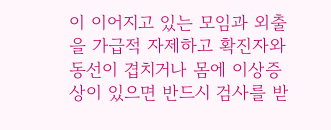이 이어지고 있는 모임과 외출을 가급적 자제하고 확진자와 동선이 겹치거나 몸에 이상증상이 있으면 반드시 검사를 받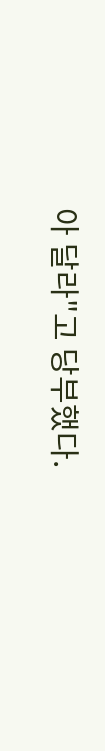아 달라"고 당부했다.